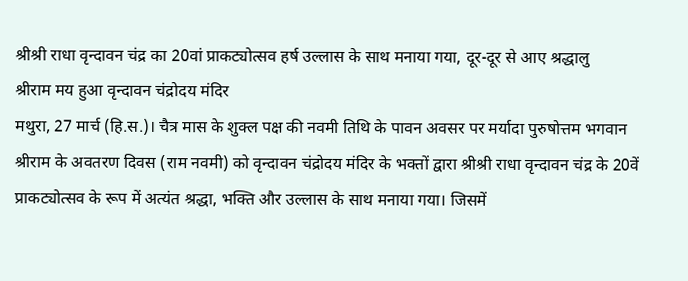श्रीश्री राधा वृन्दावन चंद्र का 20वां प्राकट्योत्सव हर्ष उल्लास के साथ मनाया गया, दूर-दूर से आए श्रद्धालु
श्रीराम मय हुआ वृन्दावन चंद्रोदय मंदिर
मथुरा, 27 मार्च (हि.स.)। चैत्र मास के शुक्ल पक्ष की नवमी तिथि के पावन अवसर पर मर्यादा पुरुषोत्तम भगवान श्रीराम के अवतरण दिवस (राम नवमी) को वृन्दावन चंद्रोदय मंदिर के भक्तों द्वारा श्रीश्री राधा वृन्दावन चंद्र के 20वें प्राकट्योत्सव के रूप में अत्यंत श्रद्धा, भक्ति और उल्लास के साथ मनाया गया। जिसमें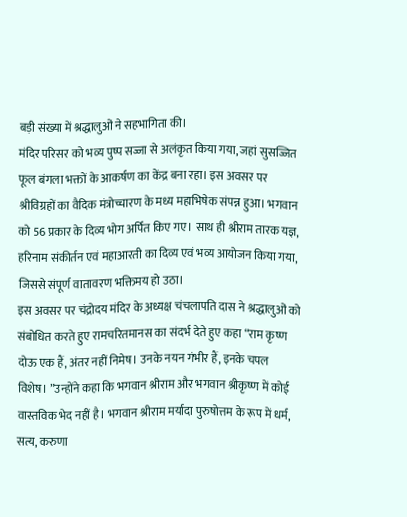बड़ी संख्या में श्रद्धालुओं ने सहभागिता की।
मंदिर परिसर को भव्य पुष्प सज्जा से अलंकृत किया गया, जहां सुसज्जित फूल बंगला भक्तों के आकर्षण का केंद्र बना रहा। इस अवसर पर श्रीविग्रहों का वैदिक मंत्रोच्चारण के मध्य महाभिषेक संपन्न हुआ। भगवान को 56 प्रकार के दिव्य भोग अर्पित किए गए। साथ ही श्रीराम तारक यज्ञ, हरिनाम संकीर्तन एवं महाआरती का दिव्य एवं भव्य आयोजन किया गया, जिससे संपूर्ण वातावरण भक्तिमय हो उठा।
इस अवसर पर चंद्रोदय मंदिर के अध्यक्ष चंचलापति दास ने श्रद्धालुओं को संबोधित करते हुए रामचरितमानस का संदर्भ देते हुए कहा “राम कृष्ण दोऊ एक हैं, अंतर नहीं निमेष। उनके नयन गंभीर हैं, इनके चपल विशेष। ”उन्होंने कहा कि भगवान श्रीराम और भगवान श्रीकृष्ण में कोई वास्तविक भेद नहीं है। भगवान श्रीराम मर्यादा पुरुषोत्तम के रूप में धर्म, सत्य, करुणा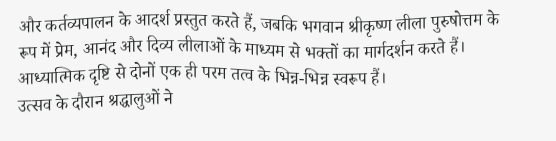और कर्तव्यपालन के आदर्श प्रस्तुत करते हैं, जबकि भगवान श्रीकृष्ण लीला पुरुषोत्तम के रूप में प्रेम, आनंद और दिव्य लीलाओं के माध्यम से भक्तों का मार्गदर्शन करते हैं। आध्यात्मिक दृष्टि से दोनों एक ही परम तत्व के भिन्न-भिन्न स्वरूप हैं।
उत्सव के दौरान श्रद्धालुओं ने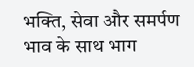भक्ति, सेवा और समर्पण भाव के साथ भाग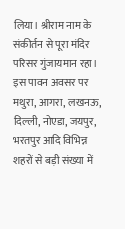लिया। श्रीराम नाम के संकीर्तन से पूरा मंदिर परिसर गुंजायमान रहा। इस पावन अवसर पर मथुरा, आगरा, लखनऊ, दिल्ली, नोएडा, जयपुर, भरतपुर आदि विभिन्न शहरों से बड़ी संख्या में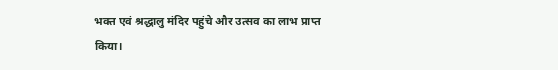भक्त एवं श्रद्धालु मंदिर पहुंचे और उत्सव का लाभ प्राप्त किया।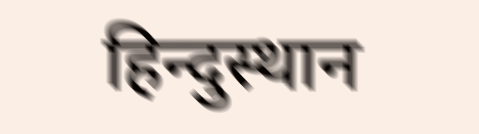हिन्दुस्थान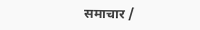समाचार /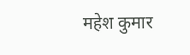महेश कुमार